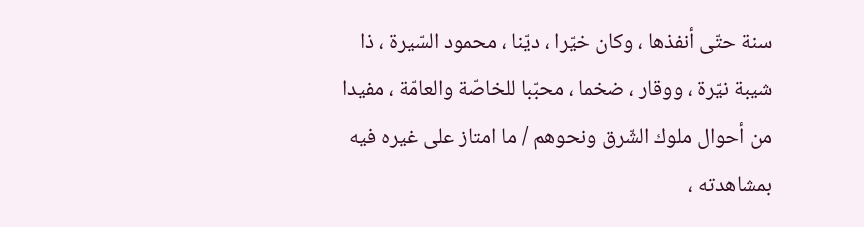سنة حتّى أنفذها ، وكان خيّرا ، ديّنا ، محمود السّيرة ، ذا شيبة نيّرة ، ووقار ، ضخما ، محبّبا للخاصّة والعامّة ، مفيدا من أحوال ملوك الشّرق ونحوهم / ما امتاز على غيره فيه بمشاهدته ،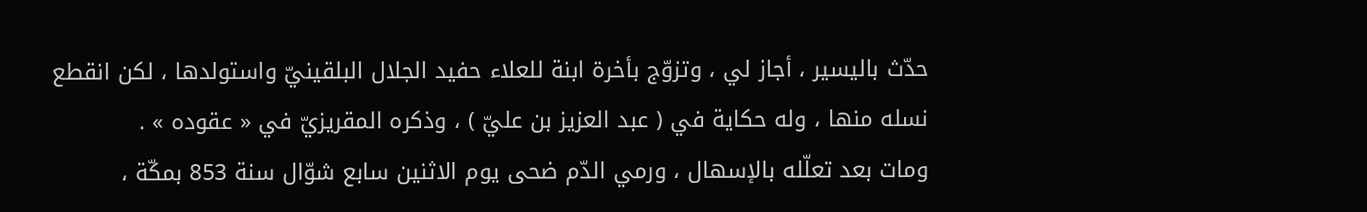حدّث باليسير ، أجاز لي ، وتزوّج بأخرة ابنة للعلاء حفيد الجلال البلقينيّ واستولدها ، لكن انقطع نسله منها ، وله حكاية في ( عبد العزيز بن عليّ ) ، وذكره المقريزيّ في « عقوده » .
ومات بعد تعلّله بالإسهال ، ورمي الدّم ضحى يوم الاثنين سابع شوّال سنة 853 بمكّة ،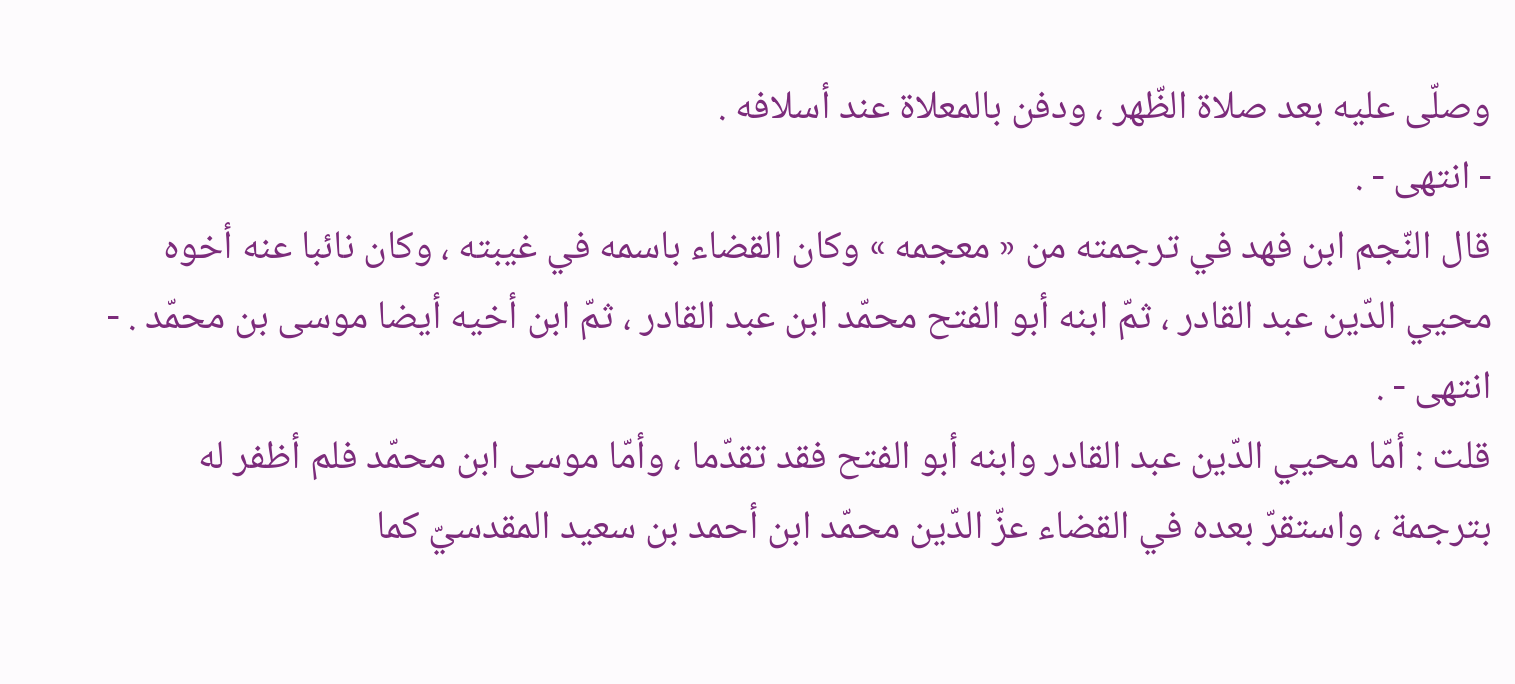وصلّى عليه بعد صلاة الظّهر ، ودفن بالمعلاة عند أسلافه .
- انتهى - .
قال النّجم ابن فهد في ترجمته من « معجمه » وكان القضاء باسمه في غيبته ، وكان نائبا عنه أخوه محيي الدّين عبد القادر ، ثمّ ابنه أبو الفتح محمّد ابن عبد القادر ، ثمّ ابن أخيه أيضا موسى بن محمّد . - انتهى - .
قلت : أمّا محيي الدّين عبد القادر وابنه أبو الفتح فقد تقدّما ، وأمّا موسى ابن محمّد فلم أظفر له بترجمة ، واستقرّ بعده في القضاء عزّ الدّين محمّد ابن أحمد بن سعيد المقدسيّ كما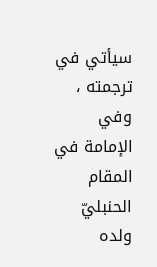سيأتي في ترجمته ، وفي الإمامة في المقام الحنبليّ ولده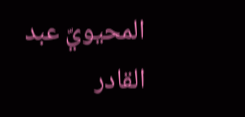المحيويّ عبد القادر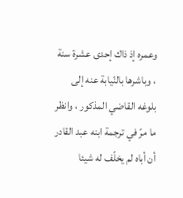وعمره إذ ذاك إحدى عشرة سنة ، وباشرها بالنّيابة عنه إلى بلوغه القاضي المذكور ، وانظر ما مرّ في ترجمة ابنه عبد القادر أن أباه لم يخلّف له شيئا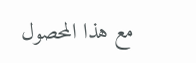مع هذا المحصول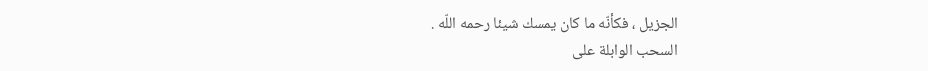الجزيل ، فكأنّه ما كان يمسك شيئا رحمه اللّه .
السحب الوابلة على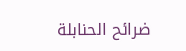ضرائح الحنابلة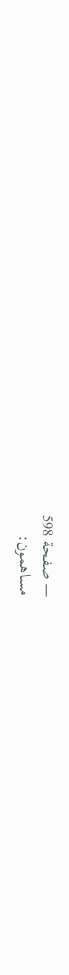— صفحة 598
مساهمون: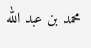محمد بن عبد الله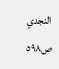النجدي
ص٥٩٨